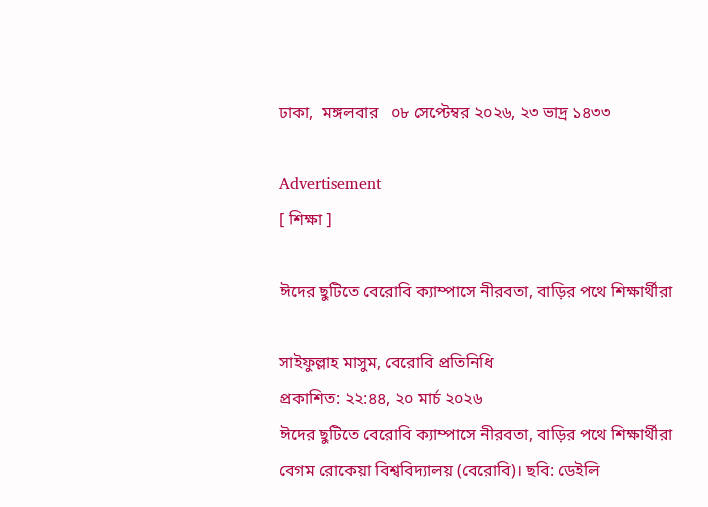ঢাকা,  মঙ্গলবার   ০৮ সেপ্টেম্বর ২০২৬, ২৩ ভাদ্র ১৪৩৩

Advertisement
[ শিক্ষা ]

ঈদের ছুটিতে বেরোবি ক্যাম্পাসে নীরবতা, বাড়ির পথে শিক্ষার্থীরা

সাইফুল্লাহ মাসুম, বেরোবি প্রতিনিধি
প্রকাশিত: ২২:৪৪, ২০ মার্চ ২০২৬
ঈদের ছুটিতে বেরোবি ক্যাম্পাসে নীরবতা, বাড়ির পথে শিক্ষার্থীরা
বেগম রোকেয়া বিশ্ববিদ্যালয় (বেরোবি)। ছবি: ডেইলি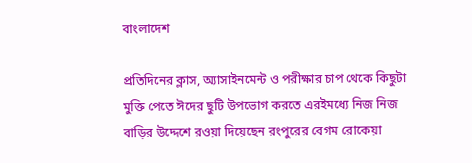বাংলাদেশ

প্রতিদিনের ক্লাস, অ্যাসাইনমেন্ট ও পরীক্ষার চাপ থেকে কিছুটা মুক্তি পেতে ঈদের ছুটি উপভোগ করতে এরইমধ্যে নিজ নিজ বাড়ির উদ্দেশে রওয়া দিয়েছেন রংপুরের বেগম রোকেয়া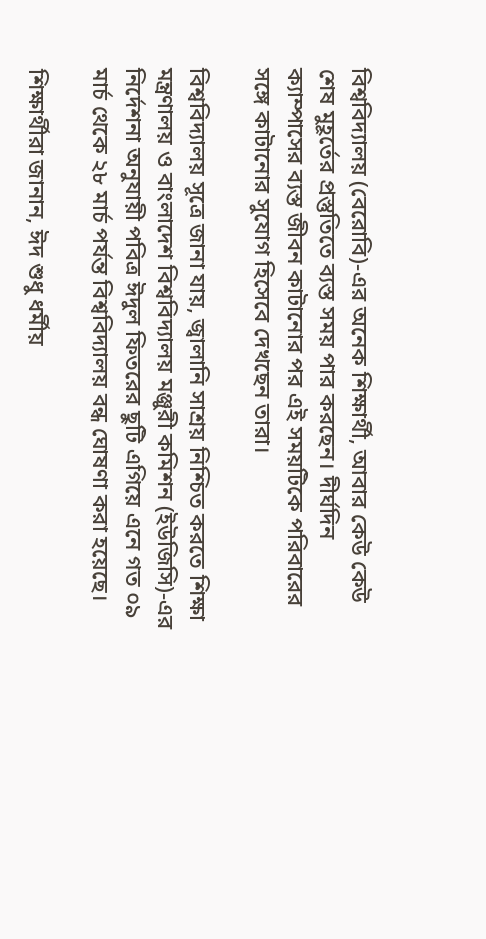বিশ্ববিদ্যালয় (বেরোবি)-এর অনেক শিক্ষার্থী, আবার কেউ কেউ শেষ মুহূর্তের প্রস্তুতিতে ব্যস্ত সময় পার করছেন। দীর্ঘদিন ক্যাম্পাসের ব্যস্ত জীবন কাটানোর পর এই সময়টিকে পরিবারের সঙ্গে কাটানোর সুযোগ হিসেবে দেখছেন তারা।

বিশ্ববিদ্যালয় সূত্রে জানা যায়, জ্বালানি সাশ্রয় নিশ্চিত করতে শিক্ষা মন্ত্রণালয় ও বাংলাদেশ বিশ্ববিদ্যালয় মঞ্জুরী কমিশন (ইউজিসি)-এর নির্দেশনা অনুযায়ী পবিত্র ঈদুল ফিতরের ছুটি এগিয়ে এনে গত ০৯ মার্চ থেকে ২৮ মার্চ পর্যন্ত বিশ্ববিদ্যালয় বন্ধ ঘোষণা করা হয়েছে।

শিক্ষার্থীরা জানান, ঈদ শুধু ধর্মীয়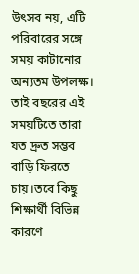উৎসব নয়, এটি পরিবারের সঙ্গে সময় কাটানোর অন্যতম উপলক্ষ। তাই বছরের এই সময়টিতে তারা যত দ্রুত সম্ভব বাড়ি ফিরতে চায়।তবে কিছু শিক্ষার্থী বিভিন্ন কারণে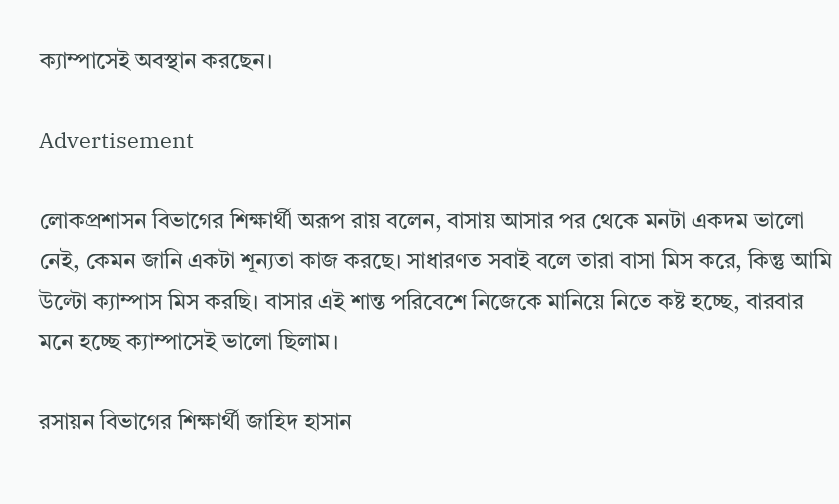ক্যাম্পাসেই অবস্থান করছেন।

Advertisement

লোকপ্রশাসন বিভাগের শিক্ষার্থী অরূপ রায় বলেন, বাসায় আসার পর থেকে মনটা একদম ভালো নেই, কেমন জানি একটা শূন্যতা কাজ করছে। সাধারণত সবাই বলে তারা বাসা মিস করে, কিন্তু আমি উল্টো ক্যাম্পাস মিস করছি। বাসার এই শান্ত পরিবেশে নিজেকে মানিয়ে নিতে কষ্ট হচ্ছে, বারবার মনে হচ্ছে ক্যাম্পাসেই ভালো ছিলাম।

রসায়ন বিভাগের শিক্ষার্থী জাহিদ হাসান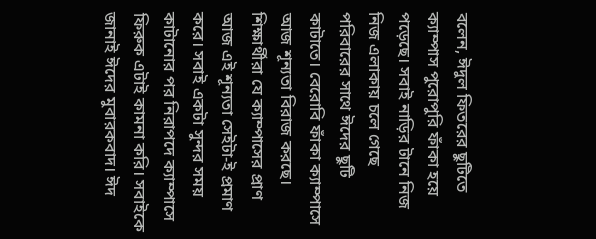বলেন, ঈদুল ফিতরের ছুটিতে ক্যাম্পাস পুরোপুরি ফাঁকা হয়ে পড়েছে। সবাই নাড়ির টানে নিজ নিজ এলাকায় চলে গেছে পরিবারের সাথে ঈদের ছুটি কাটাতে। বেরোবি ফাঁকা ক্যাম্পাসে আজ শূন্যতা বিরাজ করছে। শিক্ষার্থীরা যে ক্যাম্পাসের প্রাণ আজ এই শূন্যতা সেইটা-ই প্রমাণ করে। সবাই একটা সুন্দর সময় কাটানোর পর নিরাপদে ক্যাম্পাসে ফিরুক এটাই কামনা করি। সবাইকে জানাই ঈদের মুবারকবাদ। ঈদ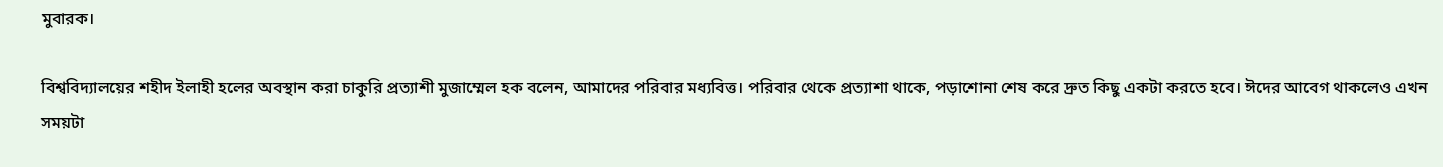মুবারক।

বিশ্ববিদ্যালয়ের শহীদ ইলাহী হলের অবস্থান করা চাকুরি প্রত্যাশী মুজাম্মেল হক বলেন, আমাদের পরিবার মধ্যবিত্ত। পরিবার থেকে প্রত্যাশা থাকে, পড়াশোনা শেষ করে দ্রুত কিছু একটা করতে হবে। ঈদের আবেগ থাকলেও এখন সময়টা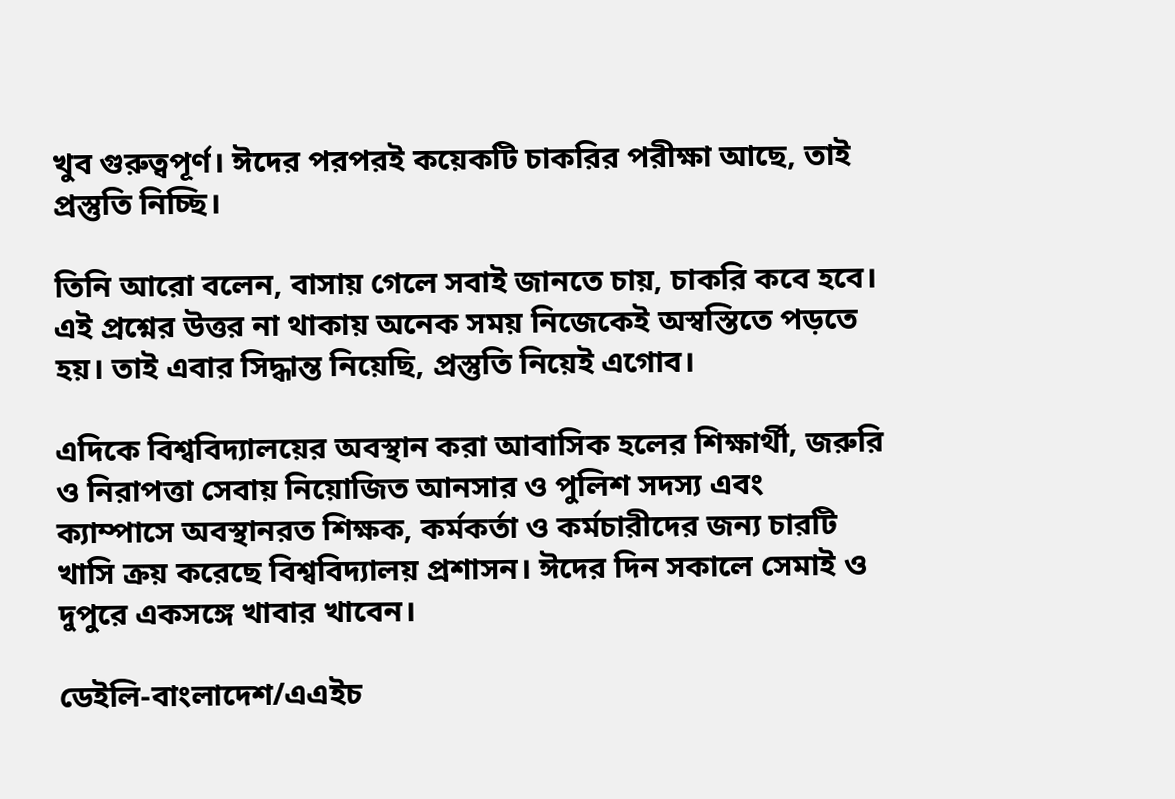খুব গুরুত্বপূর্ণ। ঈদের পরপরই কয়েকটি চাকরির পরীক্ষা আছে, তাই প্রস্তুতি নিচ্ছি।

তিনি আরো বলেন, বাসায় গেলে সবাই জানতে চায়, চাকরি কবে হবে। এই প্রশ্নের উত্তর না থাকায় অনেক সময় নিজেকেই অস্বস্তিতে পড়তে হয়। তাই এবার সিদ্ধান্ত নিয়েছি, প্রস্তুতি নিয়েই এগোব।

এদিকে বিশ্ববিদ্যালয়ের অবস্থান করা আবাসিক হলের শিক্ষার্থী, জরুরি ও নিরাপত্তা সেবায় নিয়োজিত আনসার ও পুলিশ সদস্য এবং ক্যাম্পাসে অবস্থানরত শিক্ষক, কর্মকর্তা ও কর্মচারীদের জন্য চারটি খাসি ক্রয় করেছে বিশ্ববিদ্যালয় প্রশাসন। ঈদের দিন সকালে সেমাই ও দুপুরে একসঙ্গে খাবার খাবেন।

ডেইলি-বাংলাদেশ/এএইচ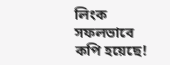লিংক সফলভাবে কপি হয়েছে!